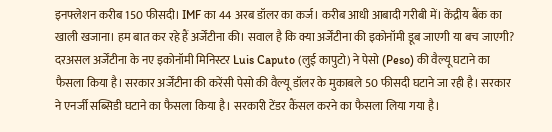इनफ्लेशन करीब 150 फीसदी। IMF का 44 अरब डॉलर का कर्ज। करीब आधी आबादी गरीबी में। केंद्रीय बैंक का खाली खजाना। हम बात कर रहे हैं अर्जेंटीना की। सवाल है कि क्या अर्जेंटीना की इकोनॉमी डूब जाएगी या बच जाएगी? दरअसल अर्जेंटीना के नए इकोनॉमी मिनिस्टर Luis Caputo (लुई कापुटो) ने पेसो (Peso) की वैल्यू घटाने का फैसला किया है। सरकार अर्जेंटीना की करेंसी पेसो की वैल्यू डॉलर के मुकाबले 50 फीसदी घटाने जा रही है। सरकार ने एनर्जी सब्सिडी घटाने का फैसला किया है। सरकारी टेंडर कैंसल करने का फैसला लिया गया है।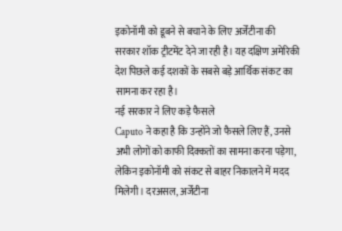इकोनॉमी को डूबने से बचाने के लिए अर्जेंटीना की सरकार शॉक ट्रीटमेंट देने जा रही है। यह दक्षिण अमेरिकी देश पिछले कई दशकों के सबसे बड़े आर्थिक संकट का सामना कर रहा है।
नई सरकार ने लिए कड़े फैसले
Caputo ने कहा है कि उन्होंने जो फैसले लिए हैं, उनसे अभी लोगों को काफी दिक्कतों का सामना करना पड़ेगा, लेकिन इकोनॉमी को संकट से बाहर निकालने में मदद मिलेगी। दरअसल, अर्जेंटीना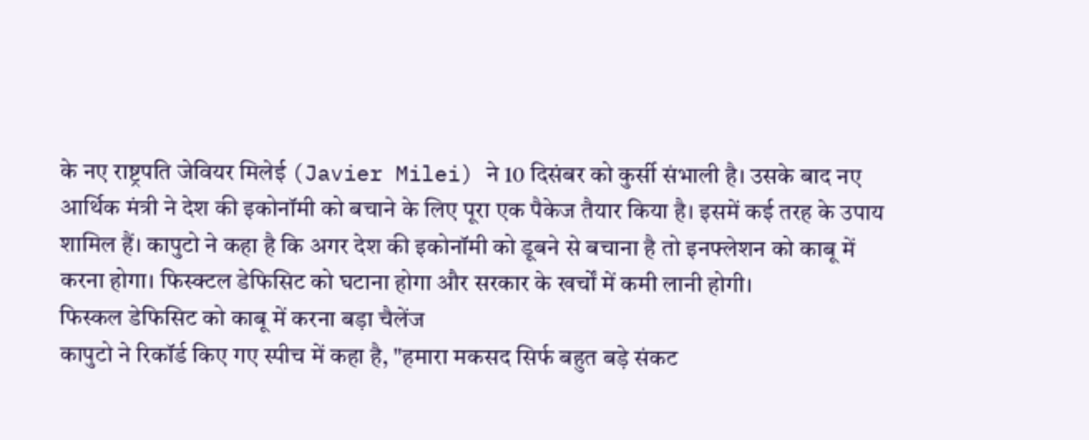के नए राष्ट्रपति जेवियर मिलेई (Javier Milei) ने 10 दिसंबर को कुर्सी संभाली है। उसके बाद नए आर्थिक मंत्री ने देश की इकोनॉमी को बचाने के लिए पूरा एक पैकेज तैयार किया है। इसमें कई तरह के उपाय शामिल हैं। कापुटो ने कहा है कि अगर देश की इकोनॉमी को डूबने से बचाना है तो इनफ्लेशन को काबू में करना होगा। फिस्क्टल डेफिसिट को घटाना होगा और सरकार के खर्चों में कमी लानी होगी।
फिस्कल डेफिसिट को काबू में करना बड़ा चैलेंज
कापुटो ने रिकॉर्ड किए गए स्पीच में कहा है, "हमारा मकसद सिर्फ बहुत बड़े संकट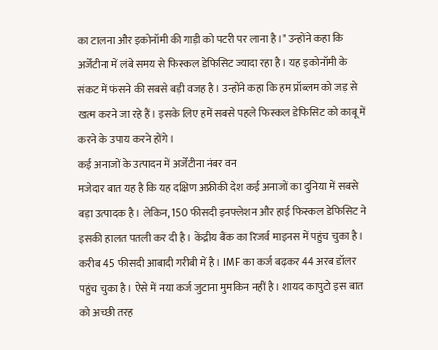का टालना और इकोनॉमी की गाड़ी को पटरी पर लाना है।" उन्होंने कहा कि अर्जेंटीना में लंबे समय से फिस्कल डेफिसिट ज्यादा रहा है। यह इकोनॉमी के संकट में फंसने की सबसे बड़ी वजह है। उन्होंने कहा कि हम प्रॉब्लम को जड़ से खत्म करने जा रहे हैं। इसके लिए हमें सबसे पहले फिस्कल डेफिसिट को काबू में करने के उपाय करने होंगे।
कई अनाजों के उत्पादन में अर्जेंटीना नंबर वन
मजेदार बात यह है कि यह दक्षिण अफ्रीकी देश कई अनाजों का दुनिया में सबसे बड़ा उत्पादक है। लेकिन, 150 फीसदी इनफ्लेशन और हाई फिस्कल डेफिसिट ने इसकी हालत पतली कर दी है। केंद्रीय बैंक का रिजर्व माइनस में पहुंच चुका है। करीब 45 फीसदी आबादी गरीबी में है। IMF का कर्ज बढ़कर 44 अरब डॉलर पहुंच चुका है। ऐसे में नया कर्ज जुटाना मुमकिन नहीं है। शायद कापुटो इस बात को अच्छी तरह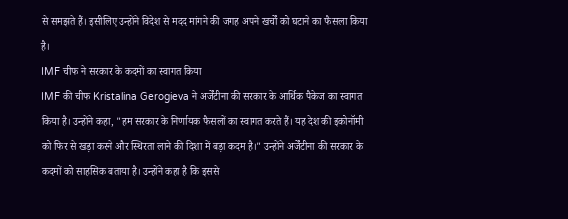से समझते हैं। इसीलिए उन्होंने विदेश से मदद मांगने की जगह अपने खर्चों को घटाने का फैसला किया है।
IMF चीफ ने सरकार के कदमों का स्वागत किया
IMF की चीफ Kristalina Gerogieva ने अर्जेंटीना की सरकार के आर्थिक पैकेज का स्वागत किया है। उन्होंने कहा, "हम सरकार के निर्णायक फैसलों का स्वागत करते हैं। यह देश की इकोनॉमी को फिर से खड़ा करने और स्थिरता लाने की दिशा में बड़ा कदम है।" उन्होंने अर्जेंटीना की सरकार के कदमों को साहसिक बताया है। उन्होंने कहा है कि इससे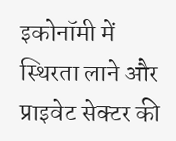इकोनॉमी में स्थिरता लाने और प्राइवेट सेक्टर की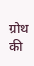ग्रोथ की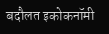बदौलत इकोकनॉमी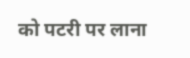को पटरी पर लाना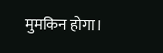मुमकिन होगा।